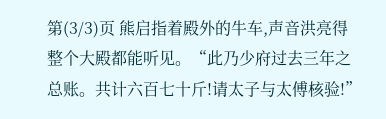第(3/3)页 熊启指着殿外的牛车,声音洪亮得整个大殿都能听见。“此乃少府过去三年之总账。共计六百七十斤!请太子与太傅核验!”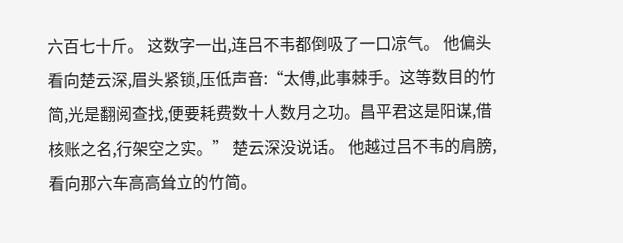六百七十斤。 这数字一出,连吕不韦都倒吸了一口凉气。 他偏头看向楚云深,眉头紧锁,压低声音:“太傅,此事棘手。这等数目的竹简,光是翻阅查找,便要耗费数十人数月之功。昌平君这是阳谋,借核账之名,行架空之实。” 楚云深没说话。 他越过吕不韦的肩膀,看向那六车高高耸立的竹简。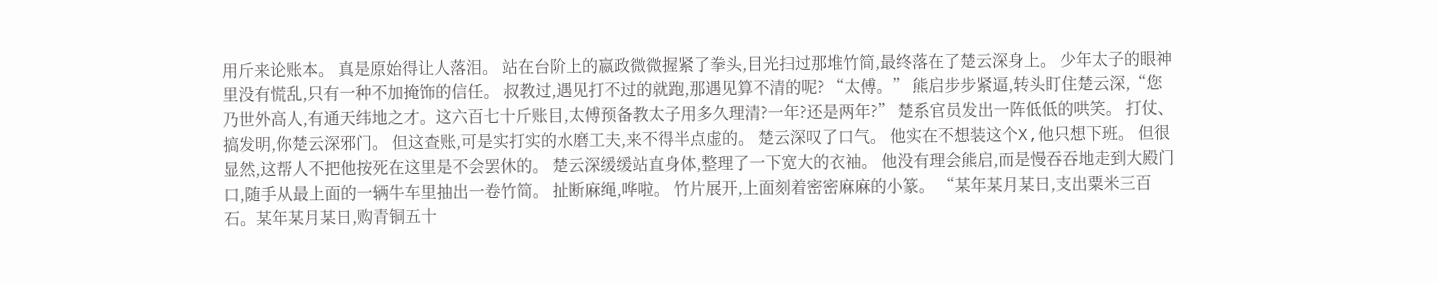用斤来论账本。 真是原始得让人落泪。 站在台阶上的嬴政微微握紧了拳头,目光扫过那堆竹简,最终落在了楚云深身上。 少年太子的眼神里没有慌乱,只有一种不加掩饰的信任。 叔教过,遇见打不过的就跑,那遇见算不清的呢? “太傅。” 熊启步步紧逼,转头盯住楚云深,“您乃世外高人,有通天纬地之才。这六百七十斤账目,太傅预备教太子用多久理清?一年?还是两年?” 楚系官员发出一阵低低的哄笑。 打仗、搞发明,你楚云深邪门。 但这查账,可是实打实的水磨工夫,来不得半点虚的。 楚云深叹了口气。 他实在不想装这个X,他只想下班。 但很显然,这帮人不把他按死在这里是不会罢休的。 楚云深缓缓站直身体,整理了一下宽大的衣袖。 他没有理会熊启,而是慢吞吞地走到大殿门口,随手从最上面的一辆牛车里抽出一卷竹简。 扯断麻绳,哗啦。 竹片展开,上面刻着密密麻麻的小篆。 “某年某月某日,支出粟米三百石。某年某月某日,购青铜五十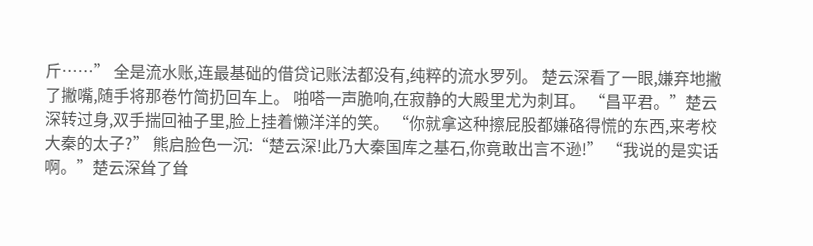斤……” 全是流水账,连最基础的借贷记账法都没有,纯粹的流水罗列。 楚云深看了一眼,嫌弃地撇了撇嘴,随手将那卷竹简扔回车上。 啪嗒一声脆响,在寂静的大殿里尤为刺耳。 “昌平君。”楚云深转过身,双手揣回袖子里,脸上挂着懒洋洋的笑。 “你就拿这种擦屁股都嫌硌得慌的东西,来考校大秦的太子?” 熊启脸色一沉:“楚云深!此乃大秦国库之基石,你竟敢出言不逊!” “我说的是实话啊。”楚云深耸了耸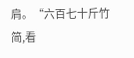肩。“六百七十斤竹简,看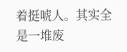着挺唬人。其实全是一堆废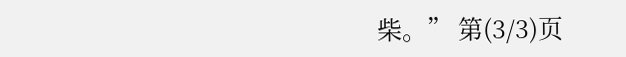柴。” 第(3/3)页